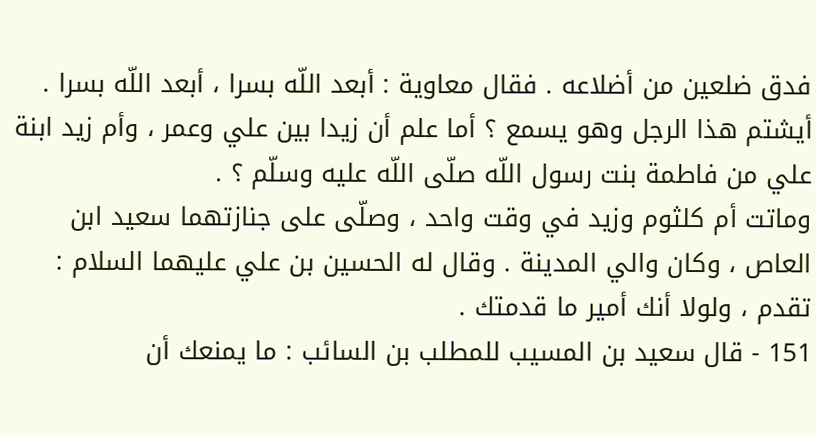فدق ضلعين من أضلاعه . فقال معاوية : أبعد اللّه بسرا ، أبعد اللّه بسرا .
أيشتم هذا الرجل وهو يسمع ؟ أما علم أن زيدا بين علي وعمر ، وأم زيد ابنة علي من فاطمة بنت رسول اللّه صلّى اللّه عليه وسلّم ؟ .
وماتت أم كلثوم وزيد في وقت واحد ، وصلّى على جنازتهما سعيد ابن العاص ، وكان والي المدينة . وقال له الحسين بن علي عليهما السلام : تقدم ، ولولا أنك أمير ما قدمتك .
151 - قال سعيد بن المسيب للمطلب بن السائب : ما يمنعك أن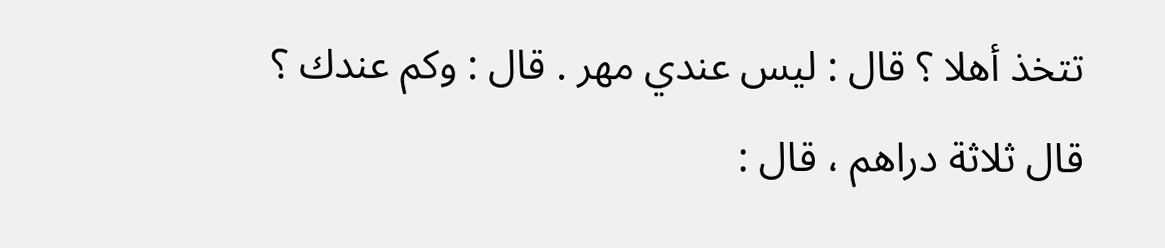تتخذ أهلا ؟ قال : ليس عندي مهر . قال : وكم عندك ؟ قال ثلاثة دراهم ، قال :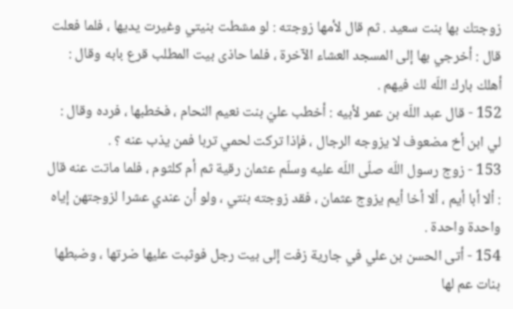زوجتك بها بنت سعيد . ثم قال لأمها زوجته : لو مشطت بنيتي وغيرت يديها ، فلما فعلت قال : أخرجي بها إلى المسجد العشاء الآخرة ، فلما حاذى بيت المطلب قرع بابه وقال : أهلك بارك اللّه لك فيهم .
152 - قال عبد اللّه بن عمر لأبيه : أخطب عليّ بنت نعيم النحام ، فخطبها ، فرده وقال : لي ابن أخ مضعوف لا يزوجه الرجال ، فإذا تركت لحمي تربا فمن يذب عنه ؟ .
153 - زوج رسول اللّه صلّى اللّه عليه وسلّم عثمان رقية ثم أم كلثوم ، فلما ماتت عنه قال : ألا أبا أيم ، ألا أخا أيم يزوج عثمان ، فقد زوجته بنتي ، ولو أن عندي عشرا لزوجتهن إياه واحدة واحدة .
154 - أتى الحسن بن علي في جارية زفت إلى بيت رجل فوثبت عليها ضرتها ، وضبطها بنات عم لها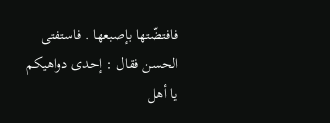فافتضّتها بإصبعها . فاستفتى الحسن فقال : إحدى دواهيكم يا أهل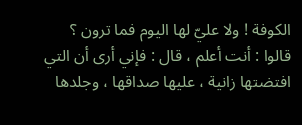الكوفة ! ولا عليّ لها اليوم فما ترون ؟
قالوا : أنت أعلم ، قال : فإني أرى أن التي افتضتها زانية ، عليها صداقها ، وجلدها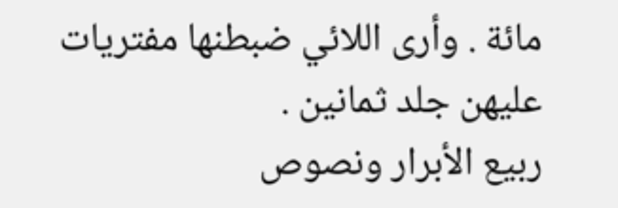مائة . وأرى اللائي ضبطنها مفتريات عليهن جلد ثمانين .
ربيع الأبرار ونصوص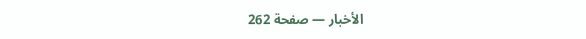الأخبار — صفحة 262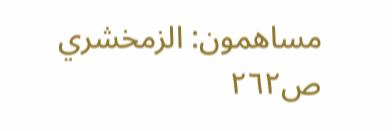مساهمون: الزمخشري
ص٢٦٢